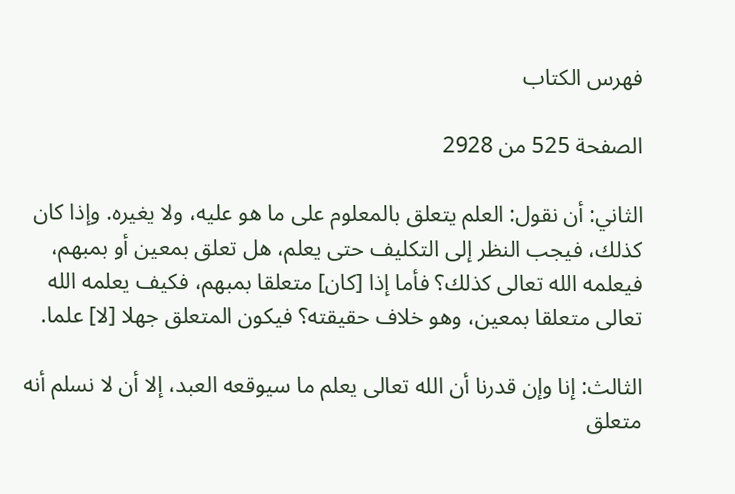فهرس الكتاب

الصفحة 525 من 2928

الثاني: أن نقول: العلم يتعلق بالمعلوم على ما هو عليه، ولا يغيره. وإذا كان كذلك، فيجب النظر إلى التكليف حتى يعلم، هل تعلق بمعين أو بمبهم، فيعلمه الله تعالى كذلك؟ فأما إذا [كان] متعلقا بمبهم، فكيف يعلمه الله تعالى متعلقا بمعين، وهو خلاف حقيقته؟ فيكون المتعلق جهلا [لا] علما.

الثالث: إنا وإن قدرنا أن الله تعالى يعلم ما سيوقعه العبد، إلا أن لا نسلم أنه متعلق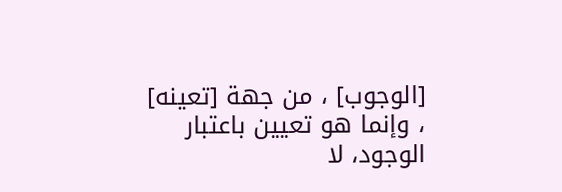[الوجوب] ، من جهة [تعينه] ، وإنما هو تعيين باعتبار الوجود، لا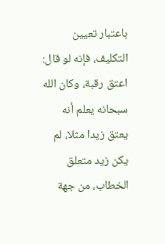باعتبار تعيين التكليف، فإنه لو قال: اعتق رقبة، وكان الله سبحانه يعلم أنه يعتق زيدا مثلا، لم يكن زيد متعلق الخطاب، من جهة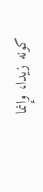كونه زيدا، وإنما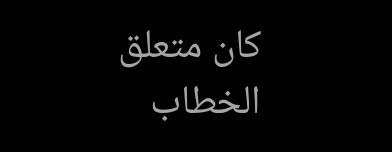كان متعلق الخطاب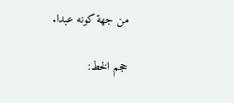من جهة كونه عبدا.

حجم الخط: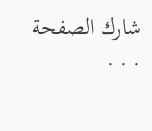شارك الصفحة
. . .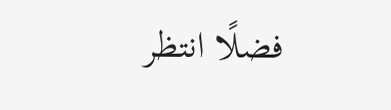فضلًا انتظر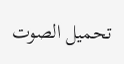تحميل الصوت